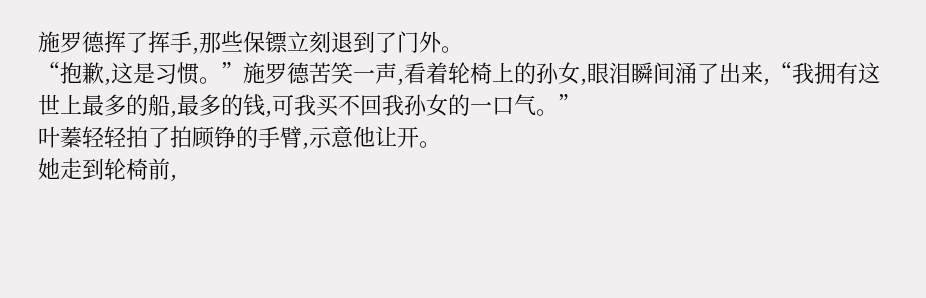施罗德挥了挥手,那些保镖立刻退到了门外。
“抱歉,这是习惯。”施罗德苦笑一声,看着轮椅上的孙女,眼泪瞬间涌了出来,“我拥有这世上最多的船,最多的钱,可我买不回我孙女的一口气。”
叶蓁轻轻拍了拍顾铮的手臂,示意他让开。
她走到轮椅前,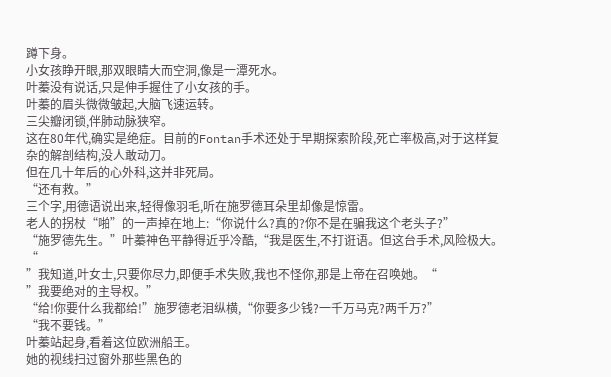蹲下身。
小女孩睁开眼,那双眼睛大而空洞,像是一潭死水。
叶蓁没有说话,只是伸手握住了小女孩的手。
叶蓁的眉头微微皱起,大脑飞速运转。
三尖瓣闭锁,伴肺动脉狭窄。
这在80年代,确实是绝症。目前的Fontan手术还处于早期探索阶段,死亡率极高,对于这样复杂的解剖结构,没人敢动刀。
但在几十年后的心外科,这并非死局。
“还有救。”
三个字,用德语说出来,轻得像羽毛,听在施罗德耳朵里却像是惊雷。
老人的拐杖“啪”的一声掉在地上:“你说什么?真的?你不是在骗我这个老头子?”
“施罗德先生。”叶蓁神色平静得近乎冷酷,“我是医生,不打诳语。但这台手术,风险极大。“
”我知道,叶女士,只要你尽力,即便手术失败,我也不怪你,那是上帝在召唤她。“
”我要绝对的主导权。”
“给!你要什么我都给!”施罗德老泪纵横,“你要多少钱?一千万马克?两千万?”
“我不要钱。”
叶蓁站起身,看着这位欧洲船王。
她的视线扫过窗外那些黑色的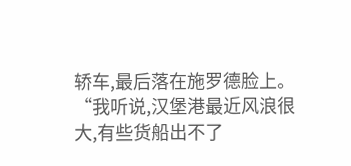轿车,最后落在施罗德脸上。
“我听说,汉堡港最近风浪很大,有些货船出不了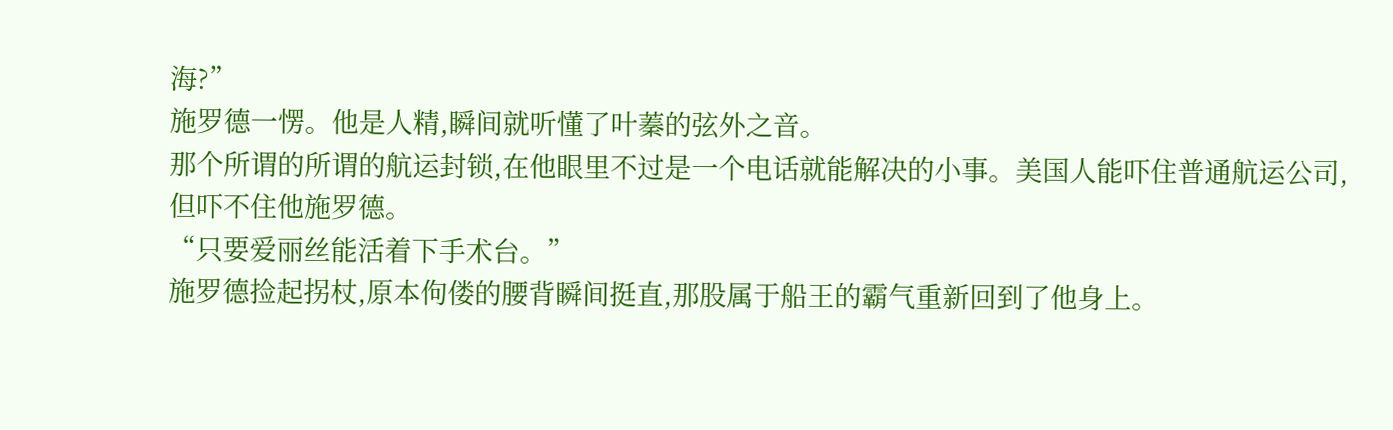海?”
施罗德一愣。他是人精,瞬间就听懂了叶蓁的弦外之音。
那个所谓的所谓的航运封锁,在他眼里不过是一个电话就能解决的小事。美国人能吓住普通航运公司,但吓不住他施罗德。
“只要爱丽丝能活着下手术台。”
施罗德捡起拐杖,原本佝偻的腰背瞬间挺直,那股属于船王的霸气重新回到了他身上。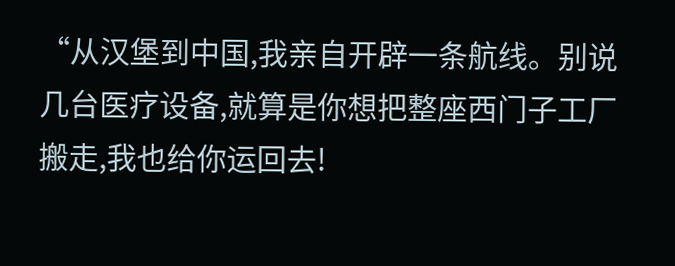“从汉堡到中国,我亲自开辟一条航线。别说几台医疗设备,就算是你想把整座西门子工厂搬走,我也给你运回去!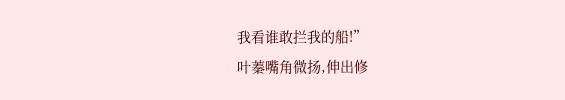我看谁敢拦我的船!”
叶蓁嘴角微扬,伸出修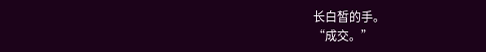长白皙的手。
“成交。”